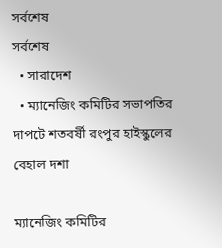সর্বশেষ
সর্বশেষ
  • সারাদেশ
  • ম্যানেজিং কমিটির সভাপতির দাপটে শতবর্ষী রংপুর হাইস্কুলের বেহাল দশা

ম্যানেজিং কমিটির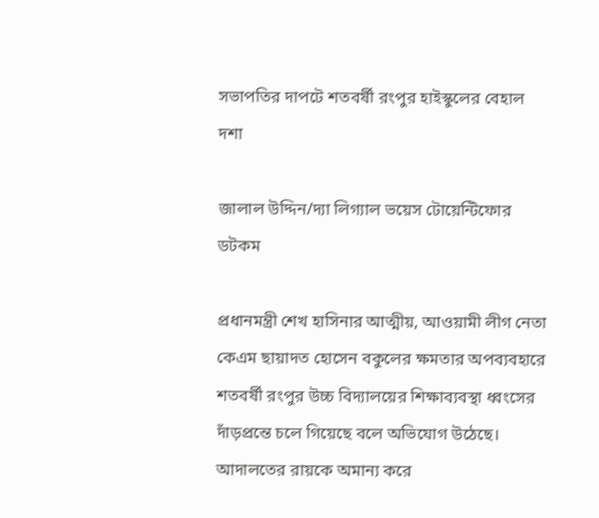সভাপতির দাপটে শতবর্ষী রংপুর হাইস্কুলের বেহাল দশা

জালাল উদ্দিন/দ্যা লিগ্যাল ভয়েস টোয়েন্টিফোর ডটকম

প্রধানমন্ত্রী শেখ হাসিনার আত্মীয়, আওয়ামী লীগ নেতা কেএম ছায়াদত হোসেন বকুলের ক্ষমতার অপব্যবহারে শতবর্ষী রংপুর উচ্চ বিদ্যালয়ের শিক্ষাব্যবস্থা ধ্বংসের দাঁড়প্রন্তে চলে গিয়েছে বলে অভিযোগ উঠেছে। আদালতের রায়কে অমান্য করে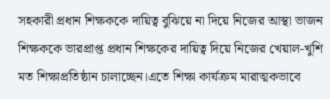সহকারী প্রধান শিক্ষককে দায়িত্ব বুঝিয়ে না দিয়ে নিজের আস্থা ভাজন শিক্ষককে ভারপ্রাপ্ত প্রধান শিক্ষকের দায়িত্ব দিয়ে নিজের খেয়াল-খুশি মত শিক্ষাপ্রতিষ্ঠান চালাচ্ছেন।এতে শিক্ষা কার্যক্রম মারাত্মকভাবে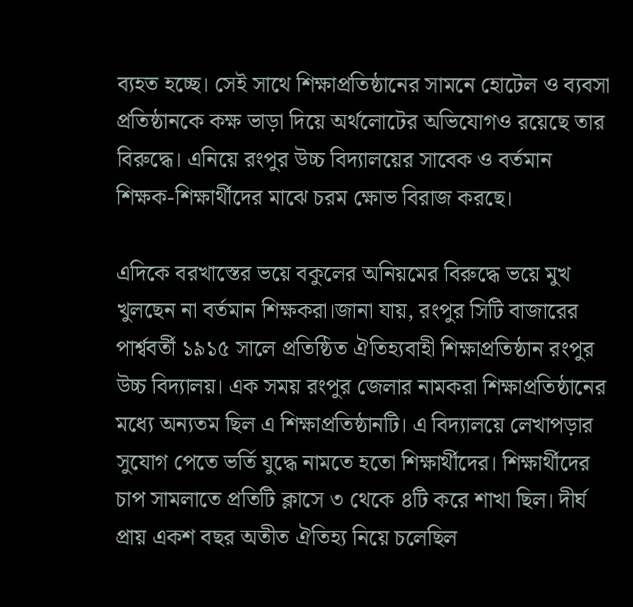ব্যহত হচ্ছে। সেই সাথে শিক্ষাপ্রতিষ্ঠানের সামনে হোটেল ও ব্যবসা প্রতিষ্ঠানকে কক্ষ ভাড়া দিয়ে অর্থলোটের অভিযোগও রয়েছে তার বিরুদ্ধে। এনিয়ে রংপুর উচ্চ বিদ্যালয়ের সাবেক ও বর্তমান শিক্ষক-শিক্ষার্থীদের মাঝে চরম ক্ষোভ বিরাজ করছে।

এদিকে বরখাস্তের ভয়ে বকুলের অনিয়মের বিরুদ্ধে ভয়ে মুখ খুলছেন না বর্তমান শিক্ষকরা।জানা যায়, রংপুর সিটি বাজারের পার্শ্ববর্তী ১৯১৫ সালে প্রতিষ্ঠিত ঐতিহ্যবাহী শিক্ষাপ্রতিষ্ঠান রংপুর উচ্চ বিদ্যালয়। এক সময় রংপুর জেলার নামকরা শিক্ষাপ্রতিষ্ঠানের মধ্যে অন্যতম ছিল এ শিক্ষাপ্রতিষ্ঠানটি। এ বিদ্যালয়ে লেখাপড়ার সুযোগ পেতে ভর্তি যুদ্ধে নামতে হতো শিক্ষার্থীদের। শিক্ষার্থীদের চাপ সামলাতে প্রতিটি ক্লাসে ৩ থেকে ৪টি করে শাখা ছিল। দীর্ঘ প্রায় একশ বছর অতীত ঐতিহ্য নিয়ে চলেছিল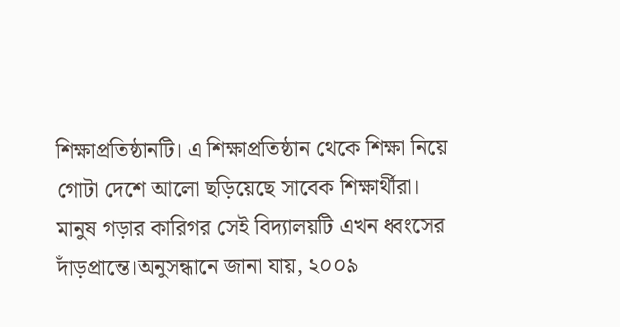শিক্ষাপ্রতিষ্ঠানটি। এ শিক্ষাপ্রতিষ্ঠান থেকে শিক্ষা নিয়ে গোটা দেশে আলো ছড়িয়েছে সাবেক শিক্ষার্থীরা। মানুষ গড়ার কারিগর সেই বিদ্যালয়টি এখন ধ্বংসের দাঁড়প্রান্তে।অনুসন্ধানে জানা যায়, ২০০৯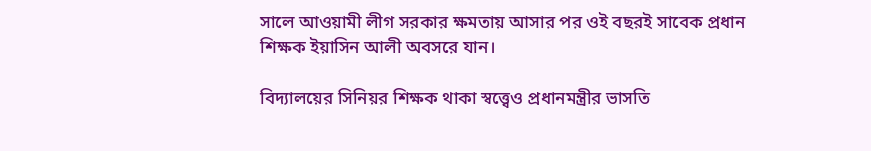সালে আওয়ামী লীগ সরকার ক্ষমতায় আসার পর ওই বছরই সাবেক প্রধান শিক্ষক ইয়াসিন আলী অবসরে যান।

বিদ্যালয়ের সিনিয়র শিক্ষক থাকা স্বত্ত্বেও প্রধানমন্ত্রীর ভাসতি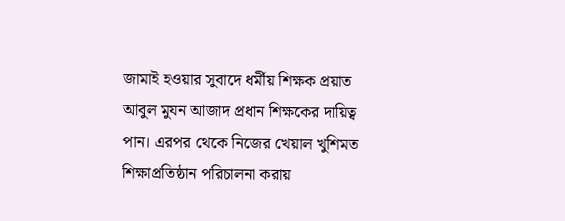জামাই হওয়ার সুবাদে ধর্মীয় শিক্ষক প্রয়াত আবুল মুযন আজাদ প্রধান শিক্ষকের দায়িত্ব পান। এরপর থেকে নিজের খেয়াল খুশিমত শিক্ষাপ্রতিষ্ঠান পরিচালনা করায়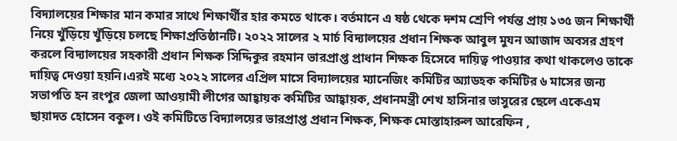বিদ্যালয়ের শিক্ষার মান কমার সাথে শিক্ষার্থীর হার কমতে থাকে। বর্তমানে এ ষষ্ঠ থেকে দশম শ্রেণি পর্যন্ত প্রায় ১৩৫ জন শিক্ষার্থী নিয়ে খুঁড়িয়ে খুঁড়িয়ে চলছে শিক্ষাপ্রতিষ্ঠানটি। ২০২২ সালের ২ মার্চ বিদ্যালয়ের প্রধান শিক্ষক আবুল মুযন আজাদ অবসর গ্রহণ করলে বিদ্যালয়ের সহকারী প্রধান শিক্ষক সিদ্দিকুর রহমান ভারপ্রাপ্ত প্রাধান শিক্ষক হিসেবে দায়িত্ব পাওয়ার কথা থাকলেও তাকে দায়িত্ব দেওয়া হয়নি।এরই মধ্যে ২০২২ সালের এপ্রিল মাসে বিদ্যালয়ের ম্যানেজিং কমিটির অ্যাডহক কমিটির ৬ মাসের জন্য সভাপতি হন রংপুর জেলা আওয়ামী লীগের আহ্বায়ক কমিটির আহ্বায়ক, প্রধানমন্ত্রী শেখ হাসিনার ভাসুরের ছেলে একেএম ছায়াদত হোসেন বকুল। ওই কমিটিতে বিদ্যালয়ের ভারপ্রাপ্ত প্রধান শিক্ষক, শিক্ষক মোস্তাহারুল আরেফিন ,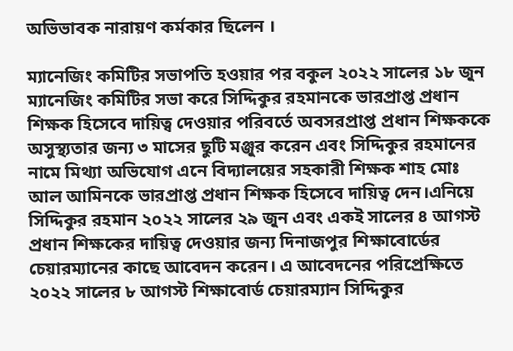অভিভাবক নারায়ণ কর্মকার ছিলেন ।

ম্যানেজিং কমিটির সভাপতি হওয়ার পর বকুল ২০২২ সালের ১৮ জুন ম্যানেজিং কমিটির সভা করে সিদ্দিকুর রহমানকে ভারপ্রাপ্ত প্রধান শিক্ষক হিসেবে দায়িত্ব দেওয়ার পরিবর্তে অবসরপ্রাপ্ত প্রধান শিক্ষককে অসুস্থ্যতার জন্য ৩ মাসের ছুটি মঞ্জুর করেন এবং সিদ্দিকুর রহমানের নামে মিথ্যা অভিযোগ এনে বিদ্যালয়ের সহকারী শিক্ষক শাহ মোঃ আল আমিনকে ভারপ্রাপ্ত প্রধান শিক্ষক হিসেবে দায়িত্ব দেন।এনিয়ে সিদ্দিকুর রহমান ২০২২ সালের ২৯ জুন এবং একই সালের ৪ আগস্ট প্রধান শিক্ষকের দায়িত্ব দেওয়ার জন্য দিনাজপুর শিক্ষাবোর্ডের চেয়ারম্যানের কাছে আবেদন করেন। এ আবেদনের পরিপ্রেক্ষিতে ২০২২ সালের ৮ আগস্ট শিক্ষাবোর্ড চেয়ারম্যান সিদ্দিকুর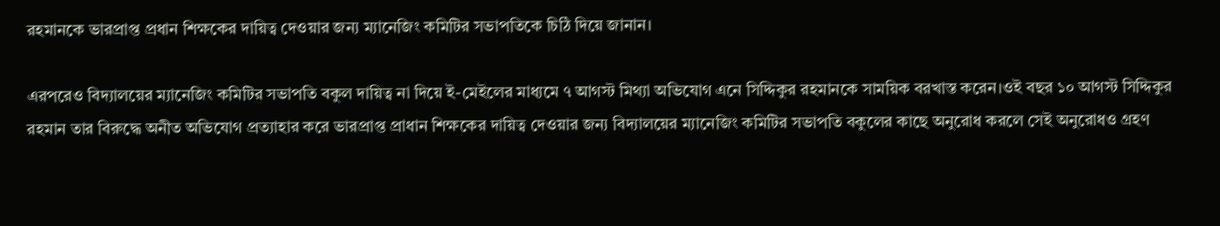রহমানকে ভারপ্রাপ্ত প্রধান শিক্ষকের দায়িত্ব দেওয়ার জন্য ম্যানেজিং কমিটির সভাপতিকে চিঠি দিয়ে জানান।

এরপরেও বিদ্যালয়ের ম্যানেজিং কমিটির সভাপতি বকুল দায়িত্ব না দিয়ে ই-মেইলের মাধ্যমে ৭ আগস্ট মিথ্যা অভিযোগ এনে সিদ্দিকুর রহমানকে সাময়িক বরখাস্ত করেন।ওই বছর ১০ আগস্ট সিদ্দিকুর রহমান তার বিরুদ্ধে অনীত অভিযোগ প্রত্যাহার করে ভারপ্রাপ্ত প্রাধান শিক্ষকের দায়িত্ব দেওয়ার জন্য বিদ্যালয়ের ম্যানেজিং কমিটির সভাপতি বকুলের কাছে অনুরোধ করলে সেই অনুরোধও গ্রহণ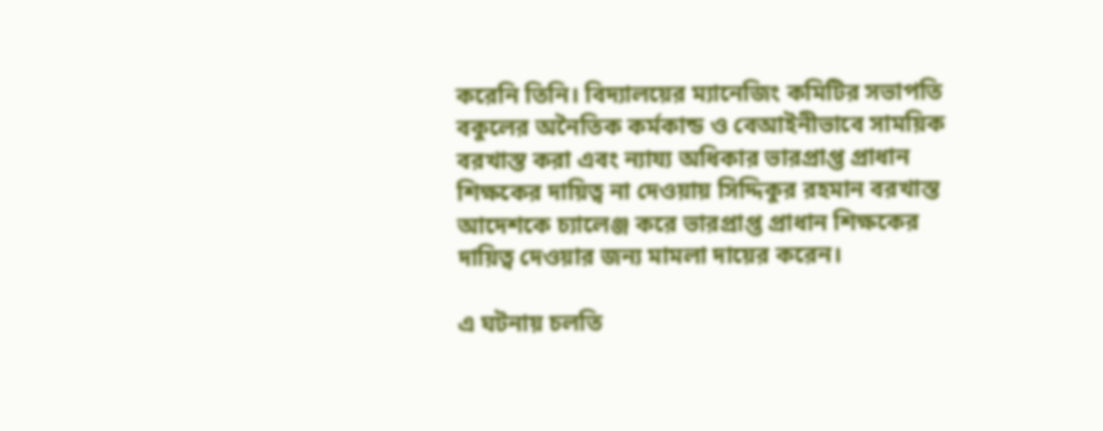করেনি তিনি। বিদ্যালয়ের ম্যানেজিং কমিটির সভাপতি বকুলের অনৈতিক কর্মকান্ড ও বেআইনীভাবে সাময়িক বরখাস্ত করা এবং ন্যায্য অধিকার ভারপ্রাপ্ত প্রাধান শিক্ষকের দায়িত্ব না দেওয়ায় সিদ্দিকুর রহমান বরখাস্ত আদেশকে চ্যালেঞ্জ করে ভারপ্রাপ্ত প্রাধান শিক্ষকের দায়িত্ব দেওয়ার জন্য মামলা দায়ের করেন।

এ ঘটনায় চলতি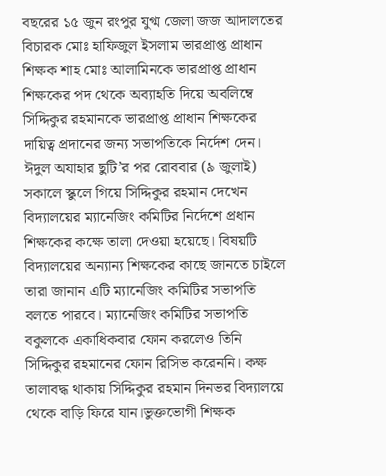বছরের ১৫ জুন রংপুর যুগ্ম জেলা জজ আদালতের বিচারক মোঃ হাফিজুল ইসলাম ভারপ্রাপ্ত প্রাধান শিক্ষক শাহ মোঃ আলামিনকে ভারপ্রাপ্ত প্রাধান শিক্ষকের পদ থেকে অব্যাহতি দিয়ে অবলিম্বে সিদ্দিকুর রহমানকে ভারপ্রাপ্ত প্রাধান শিক্ষকের দায়িত্ব প্রদানের জন্য সভাপতিকে নির্দেশ দেন। ঈদুল অযাহার ছুটি’র পর রোববার (৯ জুলাই) সকালে স্কুলে গিয়ে সিদ্দিকুর রহমান দেখেন বিদ্যালয়ের ম্যানেজিং কমিটির নির্দেশে প্রধান শিক্ষকের কক্ষে তালা দেওয়া হয়েছে। বিষয়টি বিদ্যালয়ের অন্যান্য শিক্ষকের কাছে জানতে চাইলে তারা জানান এটি ম্যানেজিং কমিটির সভাপতি বলতে পারবে। ম্যানেজিং কমিটির সভাপতি বকুলকে একাধিকবার ফোন করলেও তিনি সিদ্দিকুর রহমানের ফোন রিসিভ করেননি। কক্ষ তালাবদ্ধ থাকায় সিদ্দিকুর রহমান দিনভর বিদ্যালয়ে থেকে বাড়ি ফিরে যান।ভুক্তভোগী শিক্ষক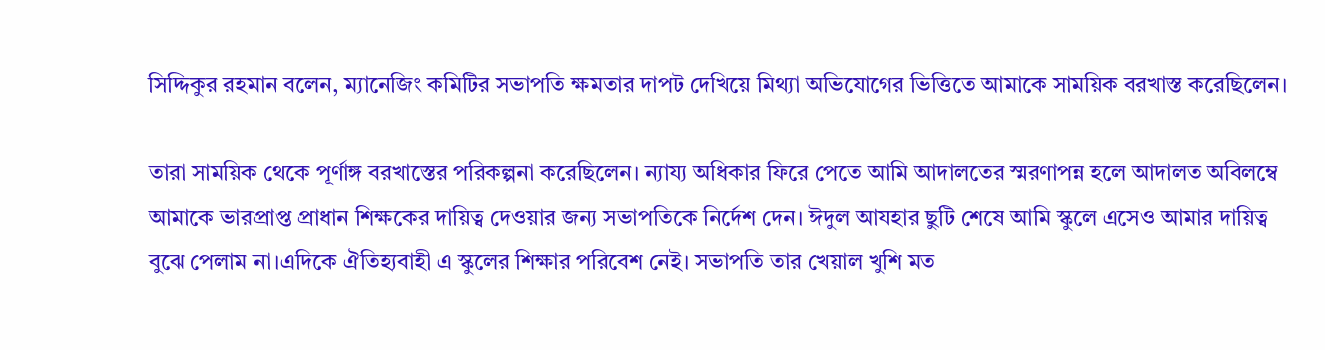সিদ্দিকুর রহমান বলেন, ম্যানেজিং কমিটির সভাপতি ক্ষমতার দাপট দেখিয়ে মিথ্যা অভিযোগের ভিত্তিতে আমাকে সাময়িক বরখাস্ত করেছিলেন।

তারা সাময়িক থেকে পূর্ণাঙ্গ বরখাস্তের পরিকল্পনা করেছিলেন। ন্যায্য অধিকার ফিরে পেতে আমি আদালতের স্মরণাপন্ন হলে আদালত অবিলম্বে আমাকে ভারপ্রাপ্ত প্রাধান শিক্ষকের দায়িত্ব দেওয়ার জন্য সভাপতিকে নির্দেশ দেন। ঈদুল আযহার ছুটি শেষে আমি স্কুলে এসেও আমার দায়িত্ব বুঝে পেলাম না।এদিকে ঐতিহ্যবাহী এ স্কুলের শিক্ষার পরিবেশ নেই। সভাপতি তার খেয়াল খুশি মত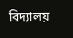বিদ্যালয়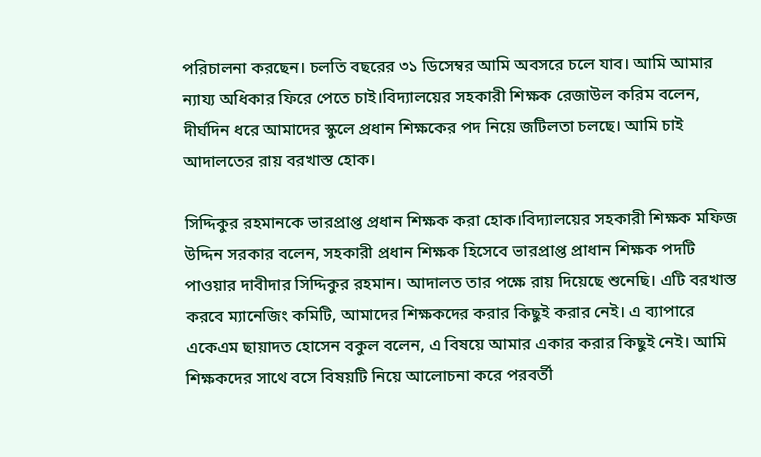পরিচালনা করছেন। চলতি বছরের ৩১ ডিসেম্বর আমি অবসরে চলে যাব। আমি আমার ন্যায্য অধিকার ফিরে পেতে চাই।বিদ্যালয়ের সহকারী শিক্ষক রেজাউল করিম বলেন, দীর্ঘদিন ধরে আমাদের স্কুলে প্রধান শিক্ষকের পদ নিয়ে জটিলতা চলছে। আমি চাই আদালতের রায় বরখাস্ত হোক।

সিদ্দিকুর রহমানকে ভারপ্রাপ্ত প্রধান শিক্ষক করা হোক।বিদ্যালয়ের সহকারী শিক্ষক মফিজ উদ্দিন সরকার বলেন, সহকারী প্রধান শিক্ষক হিসেবে ভারপ্রাপ্ত প্রাধান শিক্ষক পদটি পাওয়ার দাবীদার সিদ্দিকুর রহমান। আদালত তার পক্ষে রায় দিয়েছে শুনেছি। এটি বরখাস্ত করবে ম্যানেজিং কমিটি, আমাদের শিক্ষকদের করার কিছুই করার নেই। এ ব্যাপারে একেএম ছায়াদত হোসেন বকুল বলেন, এ বিষয়ে আমার একার করার কিছুই নেই। আমি শিক্ষকদের সাথে বসে বিষয়টি নিয়ে আলোচনা করে পরবর্তী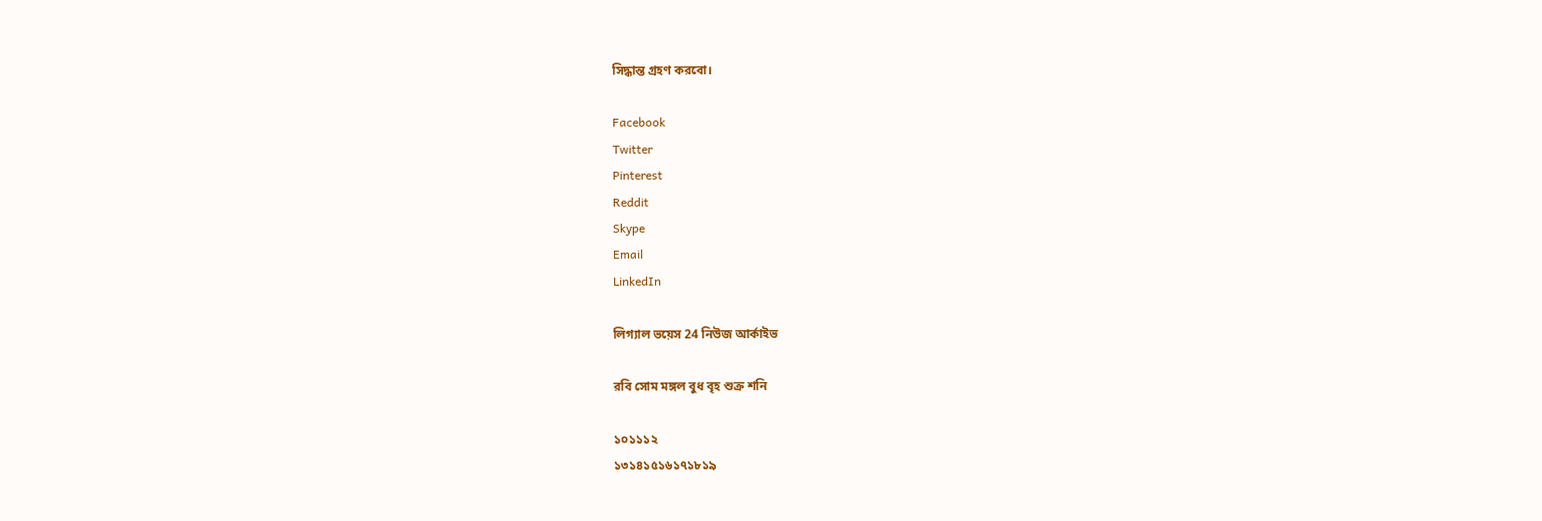সিদ্ধান্ত গ্রহণ করবো।

Facebook
Twitter
Pinterest
Reddit
Skype
Email
LinkedIn

লিগ্যাল ভয়েস 24 নিউজ আর্কাইভ

রবি সোম মঙ্গল বুধ বৃহ শুক্র শনি

১০১১১২
১৩১৪১৫১৬১৭১৮১৯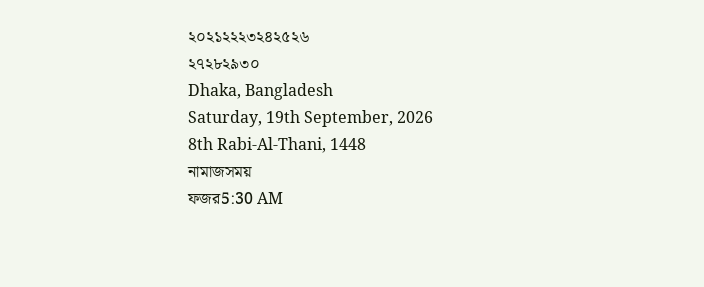২০২১২২২৩২৪২৫২৬
২৭২৮২৯৩০
Dhaka, Bangladesh
Saturday, 19th September, 2026
8th Rabi-Al-Thani, 1448
নামাজসময়
ফজর5:30 AM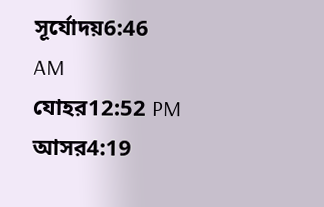সূর্যোদয়6:46 AM
যোহর12:52 PM
আসর4:19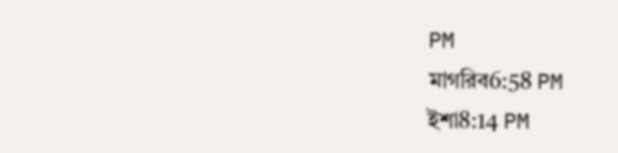PM
মাগরিব6:58 PM
ইশা8:14 PM